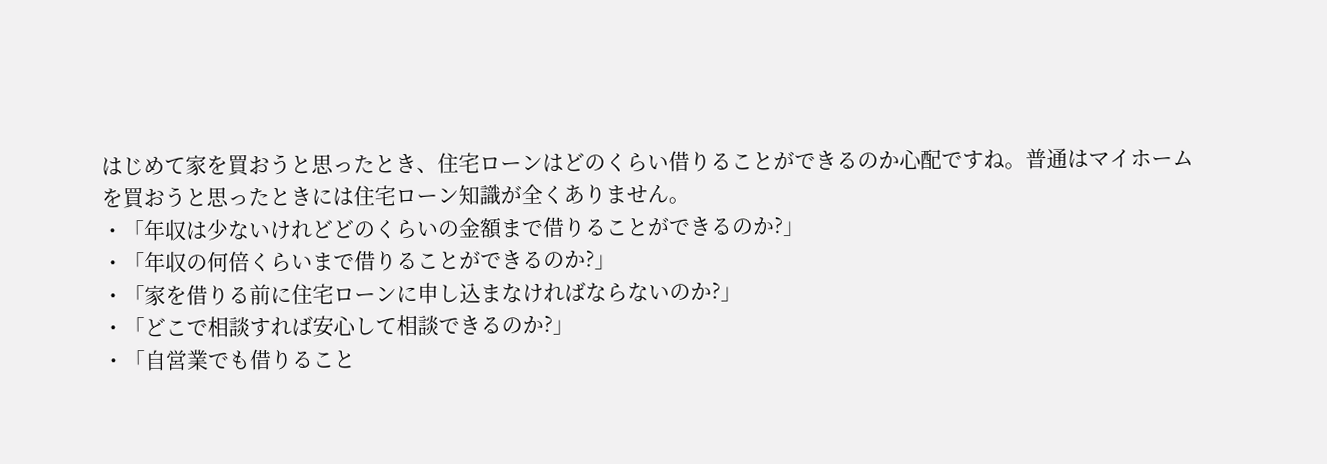はじめて家を買おうと思ったとき、住宅ローンはどのくらい借りることができるのか心配ですね。普通はマイホームを買おうと思ったときには住宅ローン知識が全くありません。
・「年収は少ないけれどどのくらいの金額まで借りることができるのか?」
・「年収の何倍くらいまで借りることができるのか?」
・「家を借りる前に住宅ローンに申し込まなければならないのか?」
・「どこで相談すれば安心して相談できるのか?」
・「自営業でも借りること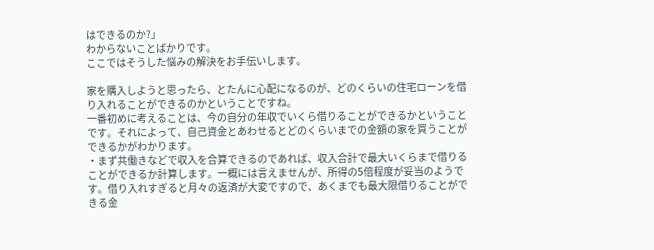はできるのか?」
わからないことばかりです。
ここではそうした悩みの解決をお手伝いします。

家を購入しようと思ったら、とたんに心配になるのが、どのくらいの住宅ローンを借り入れることができるのかということですね。
一番初めに考えることは、今の自分の年収でいくら借りることができるかということです。それによって、自己資金とあわせるとどのくらいまでの金額の家を買うことができるかがわかります。
・まず共働きなどで収入を合算できるのであれば、収入合計で最大いくらまで借りることができるか計算します。一概には言えませんが、所得の5倍程度が妥当のようです。借り入れすぎると月々の返済が大変ですので、あくまでも最大限借りることができる金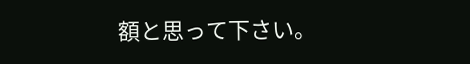額と思って下さい。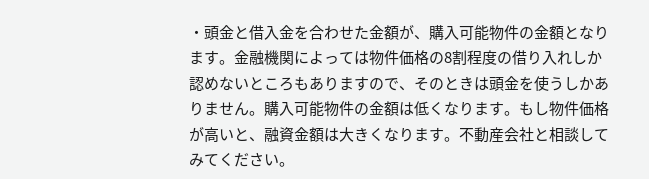・頭金と借入金を合わせた金額が、購入可能物件の金額となります。金融機関によっては物件価格の8割程度の借り入れしか認めないところもありますので、そのときは頭金を使うしかありません。購入可能物件の金額は低くなります。もし物件価格が高いと、融資金額は大きくなります。不動産会社と相談してみてください。